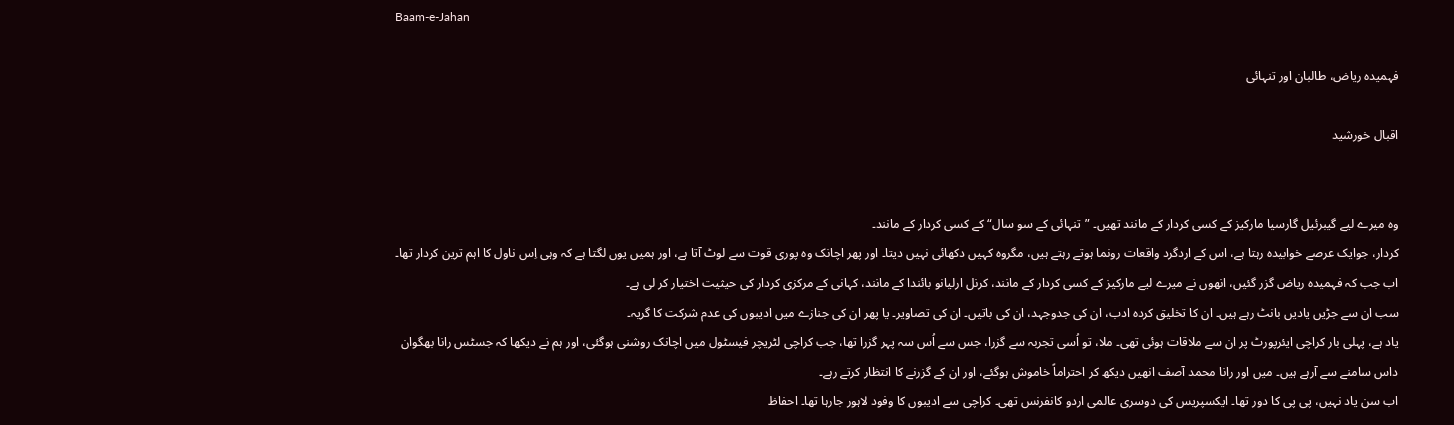Baam-e-Jahan

فہمیدہ ریاض، طالبان اور تنہائی

اقبال خورشید


وہ میرے لیے گیبرئیل گارسیا مارکیز کے کسی کردار کے مانند تھیں۔ ”تنہائی کے سو سال“ کے کسی کردار کے مانند۔
کردار، جوایک عرصے خوابیدہ رہتا ہے، اس کے اردگرد واقعات رونما ہوتے رہتے ہیں، مگروہ کہیں دکھائی نہیں دیتا۔ اور پھر اچانک وہ پوری قوت سے لوٹ آتا ہے، اور ہمیں یوں لگتا ہے کہ وہی اِس ناول کا اہم ترین کردار تھا۔
اب جب کہ فہمیدہ ریاض گزر گئیں، انھوں نے میرے لیے مارکیز کے کسی کردار کے مانند، کرنل ارلیانو بائندا کے مانند، کہانی کے مرکزی کردار کی حیثیت اختیار کر لی ہے۔
سب ان سے جڑیں یادیں بانٹ رہے ہیں۔ ان کا تخلیق کردہ ادب، ان کی جدوجہد، ان کی باتیں۔ ان کی تصاویر۔ یا پھر ان کی جنازے میں ادیبوں کی عدم شرکت کا گریہ۔
یاد ہے، پہلی بار کراچی ایئرپورٹ پر ان سے ملاقات ہوئی تھی۔ ملا، تو اُسی تجربہ سے گزرا، جس سے اُس سہ پہر گزرا تھا، جب کراچی لٹریچر فیسٹول میں اچانک روشنی ہوگئی، اور ہم نے دیکھا کہ جسٹس رانا بھگوان داس سامنے سے آرہے ہیں۔ میں اور رانا محمد آصف انھیں دیکھ کر احتراماً خاموش ہوگئے، اور ان کے گزرنے کا انتظار کرتے رہے۔
اب سن یاد نہیں، پی پی کا دور تھا۔ ایکسپریس کی دوسری عالمی اردو کانفرنس تھی۔ کراچی سے ادیبوں کا وفود لاہور جارہا تھا۔ احفاظ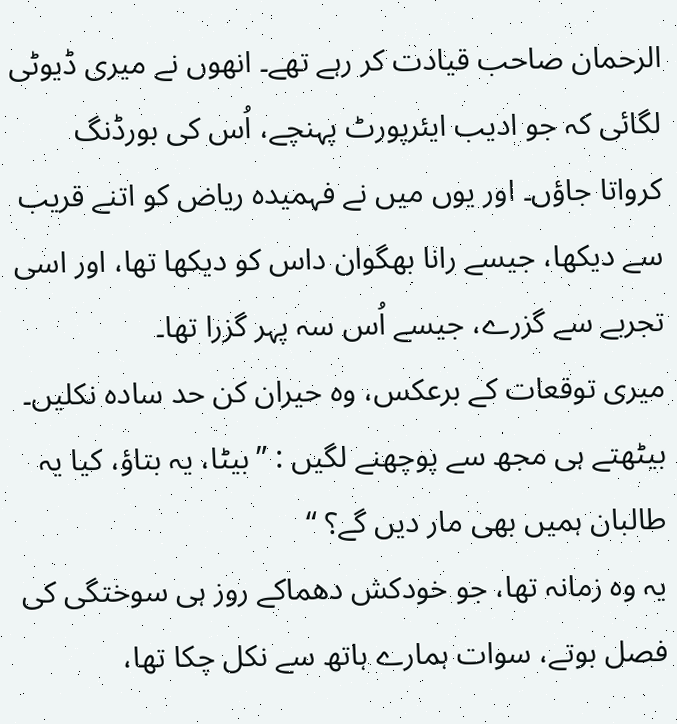الرحمان صاحب قیادت کر رہے تھے۔ انھوں نے میری ڈیوٹی لگائی کہ جو ادیب ایئرپورٹ پہنچے، اُس کی بورڈنگ کرواتا جاؤں۔ اور یوں میں نے فہمیدہ ریاض کو اتنے قریب سے دیکھا، جیسے رانا بھگوان داس کو دیکھا تھا، اور اسی تجربے سے گزرے، جیسے اُس سہ پہر گزرا تھا۔
میری توقعات کے برعکس، وہ حیران کن حد سادہ نکلیں۔ بیٹھتے ہی مجھ سے پوچھنے لگیں : ”بیٹا، یہ بتاؤ، کیا یہ طالبان ہمیں بھی مار دیں گے؟ “
یہ وہ زمانہ تھا، جو خودکش دھماکے روز ہی سوختگی کی فصل بوتے، سوات ہمارے ہاتھ سے نکل چکا تھا،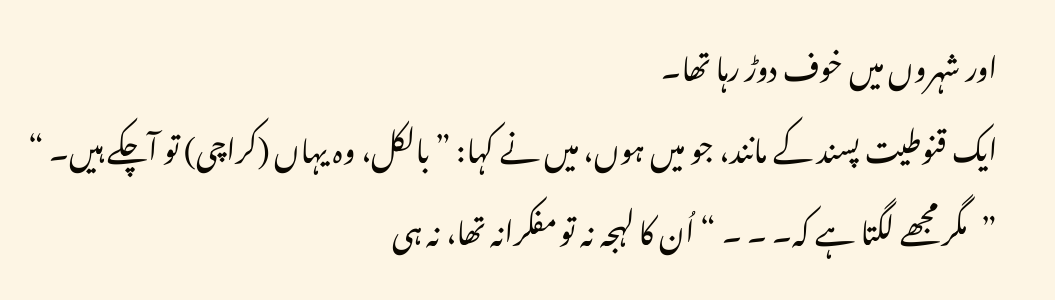اور شہروں میں خوف دوڑ رہا تھا۔
ایک قنوطیت پسند کے مانند، جو میں ہوں، میں نے کہا: ”بالکل، وہ یہاں (کراچی) تو آچکے ہیں۔ “
”مگر مجھے لگتا ہے کہ۔ ۔ ۔ “ اُن کا لہجہ نہ تو مفکرانہ تھا، نہ ہی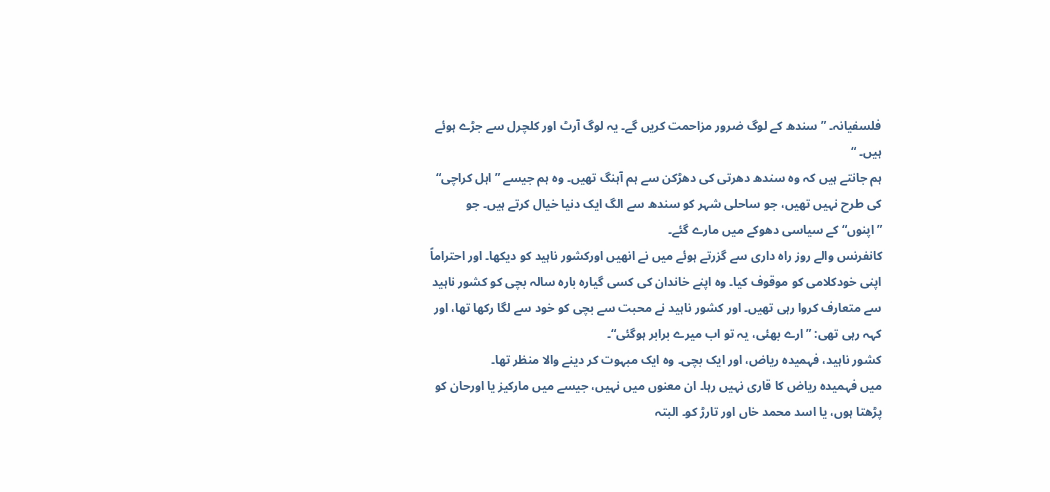فلسفیانہ۔ ”سندھ کے لوگ ضرور مزاحمت کریں گے۔ یہ لوگ آرٹ اور کلچرل سے جڑے ہوئے ہیں۔ “
ہم جانتے ہیں کہ وہ سندھ دھرتی کی دھڑکن سے ہم آہنگ تھیں۔ وہ ہم جیسے ”اہل کراچی“ کی طرح نہیں تھیں، جو ساحلی شہر کو سندھ سے الگ ایک دنیا خیال کرتے ہیں۔ جو ”اپنوں“ کے سیاسی دھوکے میں مارے گئے۔
کانفرنس والے روز راہ داری سے گزرتے ہوئے میں نے انھیں اورکشور ناہید کو دیکھا۔ اور احتراماً اپنی خودکلامی کو موقوف کیا۔ وہ اپنے خاندان کی کسی گیارہ بارہ سالہ بچی کو کشور ناہید سے متعارف کروا رہی تھیں۔ اور کشور ناہید نے محبت سے بچی کو خود سے لگا رکھا تھا، اور کہہ رہی تھی: ”ارے بھئی، یہ تو اب میرے برابر ہوگئی“۔
کشور ناہید، فہمیدہ ریاض، اور ایک بچی۔ وہ ایک مبہوت کر دینے والا منظر تھا۔
میں فہمیدہ ریاض کا قاری نہیں رہا۔ ان معنوں میں نہیں، جیسے میں مارکیز یا اورحان کو پڑھتا ہوں، یا اسد محمد خاں اور تارڑ کو۔ البتہ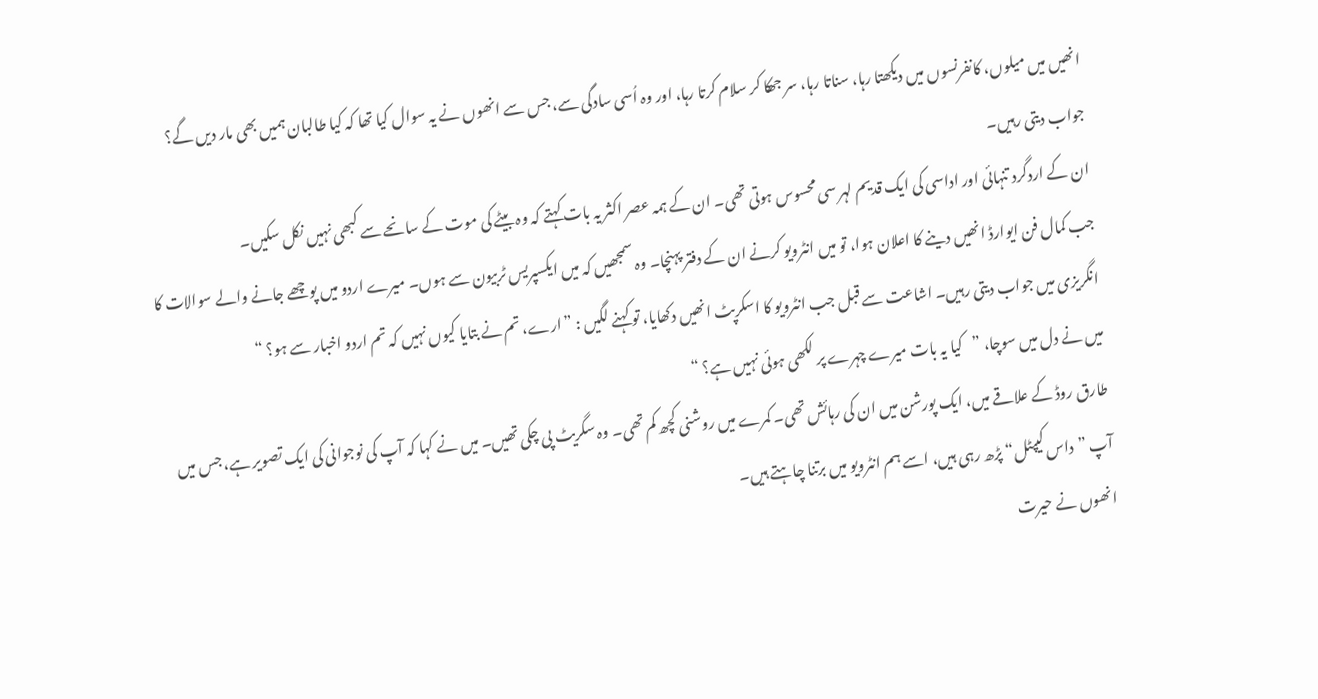انھیں میں میلوں، کانفرنسوں میں دیکھتا رہا، سناتا رہا، سر جھکا کر سلام کرتا رہا، اور وہ اُسی سادگی سے، جس سے انھوں نے یہ سوال کیا تھا کہ کیا طالبان ہمیں بھی مار دیں گے؟ جواب دیتی رہیں۔
ان کے اردگرد تنہائی اور اداسی کی ایک قدیم لہر سی محسوس ہوتی تھی۔ ان کے ہمہ عصر اکثر یہ بات کہتے کہ وہ بیٹے کی موت کے سانحے سے کبھی نہیں نکل سکیں۔
جب کمال فن ایوارڈ انھیں دینے کا اعلان ہوا، تو میں انٹرویو کرنے ان کے دفتر پہنچا۔ وہ سمجھیں کہ میں ایکسپریس ٹربیون سے ہوں۔ میرے اردو میں پوچھے جانے والے سوالات کا انگریزی میں جواب دیتی رہیں۔ اشاعت سے قبل جب انٹرویو کا اسکرپٹ انھیں دکھایا، تو کہنے لگیں : ”ارے، تم نے بتایا کیوں نہیں کہ تم اردو اخبار سے ہو؟ “
میں نے دل میں سوچا، ”کیا یہ بات میرے چہرے پر لکھی ہوئی نہیں ہے؟ “
طارق روڈ کے علاقے میں، ایک پورشن میں ان کی رہائش تھی۔ کمرے میں روشنی کچھ کم تھی۔ وہ سگریٹ پی چکی تھیں۔ میں نے کہا کہ آپ کی نوجوانی کی ایک تصویر ہے، جس میں آپ ”داس کیپٹل“ پڑھ رہی ہیں، اسے ہم انٹرویو میں برتنا چاہتے ہیں۔
انھوں نے حیرت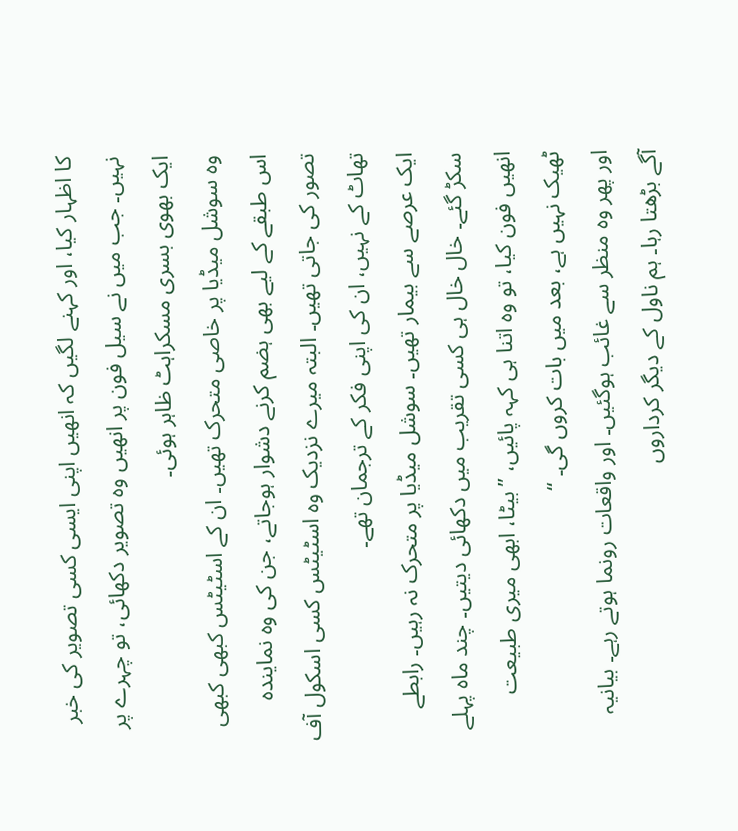کا اظہار کیا، اور کہنے لگیں کہ انھیں اپنی ایسی کسی تصویر کی خبر نہیں۔ جب میں نے سیل فون پر انھیں وہ تصویر دکھائی، تو چہرے پر ایک بھوی بسری مسکراہٹ ظاہر ہوئی۔
وہ سوشل میڈیا پر خاصی متحرک تھیں۔ ان کے اسٹیٹس کبھی کبھی اس طبقے کے لیے بھی ہضم کرنے دشوار ہوجاتے، جن کی وہ نمایندہ تصور کی جاتی تھیں۔ البتہ میرے نزدیک وہ اسٹیٹس کسی اسکول آف تھاٹ کے نہیں، ان کی اپنی فکر کے ترجمان تھے۔
ایک عرصے سے بیمار تھیں۔ سوشل میڈیا پر متحرک نہ رہیں۔ رابطے سکڑ گئے۔ خال خال ہی کسی تقریب میں دکھائی دیتیں۔ چند ماہ پہلے انھیں فون کیا، تو وہ اتنا ہی کہہ پائیں، ”بیٹا، ابھی میری طبیعت ٹھیک نہیں ہے، بعد میں بات کروں گی۔ “
اور پھر وہ منظر سے غائب ہوگئیں۔ اور واقعات رونما ہوتے رہے۔ بیانیہ آگے بڑھتا رہا۔ ہم ناول کے دیگر کرداروں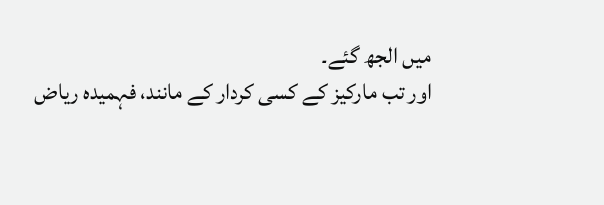میں الجھ گئے۔
اور تب مارکیز کے کسی کردار کے مانند، فہمیدہ ریاض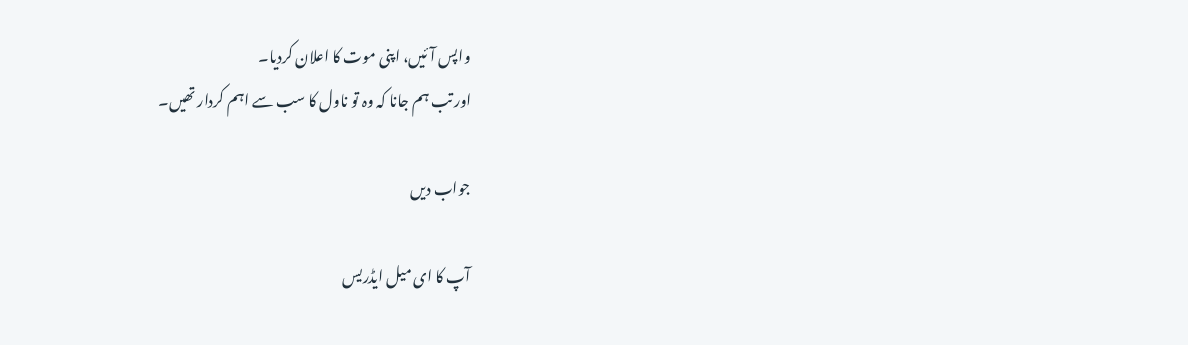واپس آئیں، اپنی موت کا اعلان کردیا۔
اور تب ہم جانا کہ وہ تو ناول کا سب سے اہم کردار تھیں۔

جواب دیں

آپ کا ای میل ایڈریس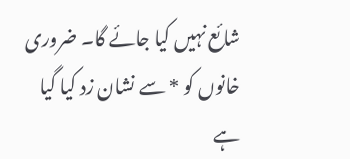شائع نہیں کیا جائے گا۔ ضروری خانوں کو * سے نشان زد کیا گیا ہے